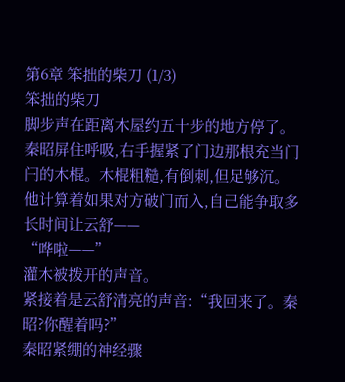第6章 笨拙的柴刀 (1/3)
笨拙的柴刀
脚步声在距离木屋约五十步的地方停了。
秦昭屏住呼吸,右手握紧了门边那根充当门闩的木棍。木棍粗糙,有倒刺,但足够沉。他计算着如果对方破门而入,自己能争取多长时间让云舒——
“哗啦——”
灌木被拨开的声音。
紧接着是云舒清亮的声音:“我回来了。秦昭?你醒着吗?”
秦昭紧绷的神经骤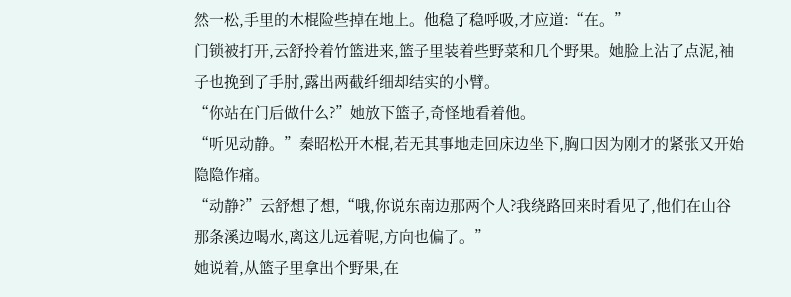然一松,手里的木棍险些掉在地上。他稳了稳呼吸,才应道:“在。”
门锁被打开,云舒拎着竹篮进来,篮子里装着些野菜和几个野果。她脸上沾了点泥,袖子也挽到了手肘,露出两截纤细却结实的小臂。
“你站在门后做什么?”她放下篮子,奇怪地看着他。
“听见动静。”秦昭松开木棍,若无其事地走回床边坐下,胸口因为刚才的紧张又开始隐隐作痛。
“动静?”云舒想了想,“哦,你说东南边那两个人?我绕路回来时看见了,他们在山谷那条溪边喝水,离这儿远着呢,方向也偏了。”
她说着,从篮子里拿出个野果,在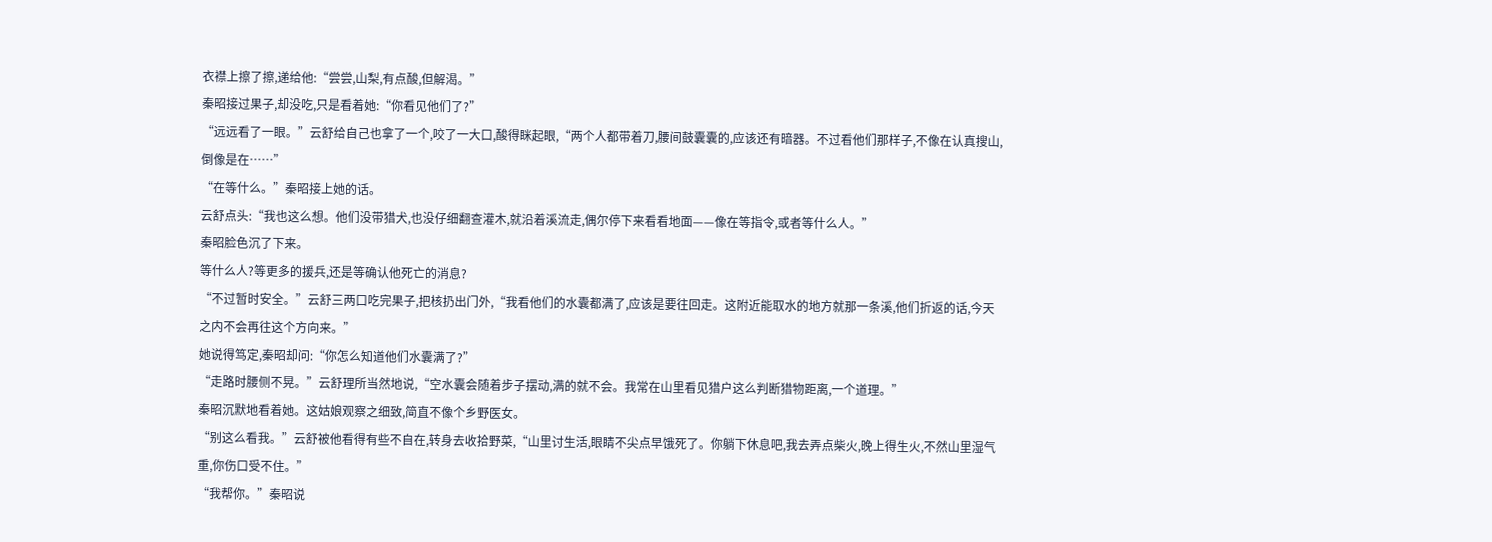衣襟上擦了擦,递给他:“尝尝,山梨,有点酸,但解渴。”
秦昭接过果子,却没吃,只是看着她:“你看见他们了?”
“远远看了一眼。”云舒给自己也拿了一个,咬了一大口,酸得眯起眼,“两个人都带着刀,腰间鼓囊囊的,应该还有暗器。不过看他们那样子,不像在认真搜山,倒像是在……”
“在等什么。”秦昭接上她的话。
云舒点头:“我也这么想。他们没带猎犬,也没仔细翻查灌木,就沿着溪流走,偶尔停下来看看地面——像在等指令,或者等什么人。”
秦昭脸色沉了下来。
等什么人?等更多的援兵,还是等确认他死亡的消息?
“不过暂时安全。”云舒三两口吃完果子,把核扔出门外,“我看他们的水囊都满了,应该是要往回走。这附近能取水的地方就那一条溪,他们折返的话,今天之内不会再往这个方向来。”
她说得笃定,秦昭却问:“你怎么知道他们水囊满了?”
“走路时腰侧不晃。”云舒理所当然地说,“空水囊会随着步子摆动,满的就不会。我常在山里看见猎户这么判断猎物距离,一个道理。”
秦昭沉默地看着她。这姑娘观察之细致,简直不像个乡野医女。
“别这么看我。”云舒被他看得有些不自在,转身去收拾野菜,“山里讨生活,眼睛不尖点早饿死了。你躺下休息吧,我去弄点柴火,晚上得生火,不然山里湿气重,你伤口受不住。”
“我帮你。”秦昭说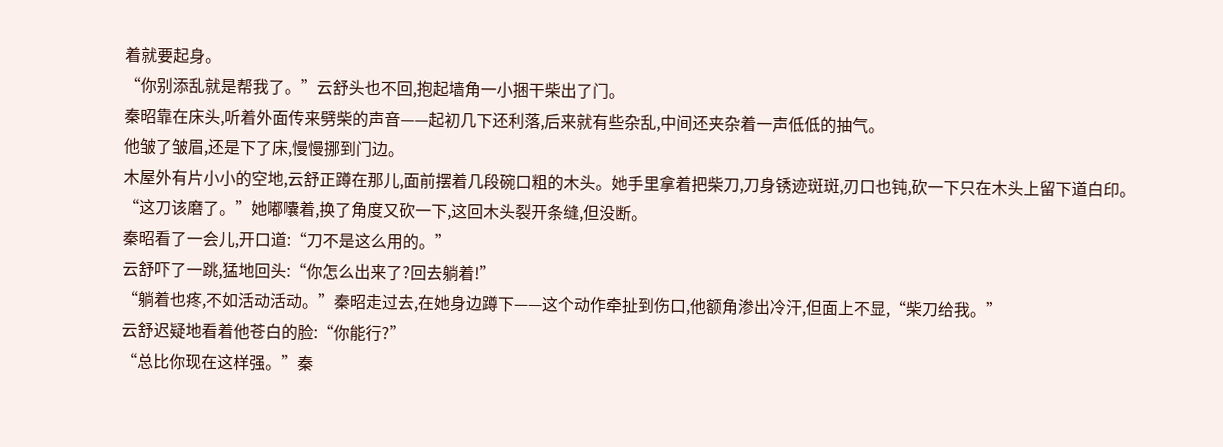着就要起身。
“你别添乱就是帮我了。”云舒头也不回,抱起墙角一小捆干柴出了门。
秦昭靠在床头,听着外面传来劈柴的声音——起初几下还利落,后来就有些杂乱,中间还夹杂着一声低低的抽气。
他皱了皱眉,还是下了床,慢慢挪到门边。
木屋外有片小小的空地,云舒正蹲在那儿,面前摆着几段碗口粗的木头。她手里拿着把柴刀,刀身锈迹斑斑,刃口也钝,砍一下只在木头上留下道白印。
“这刀该磨了。”她嘟囔着,换了角度又砍一下,这回木头裂开条缝,但没断。
秦昭看了一会儿,开口道:“刀不是这么用的。”
云舒吓了一跳,猛地回头:“你怎么出来了?回去躺着!”
“躺着也疼,不如活动活动。”秦昭走过去,在她身边蹲下——这个动作牵扯到伤口,他额角渗出冷汗,但面上不显,“柴刀给我。”
云舒迟疑地看着他苍白的脸:“你能行?”
“总比你现在这样强。”秦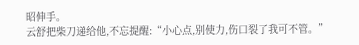昭伸手。
云舒把柴刀递给他,不忘提醒:“小心点,别使力,伤口裂了我可不管。”